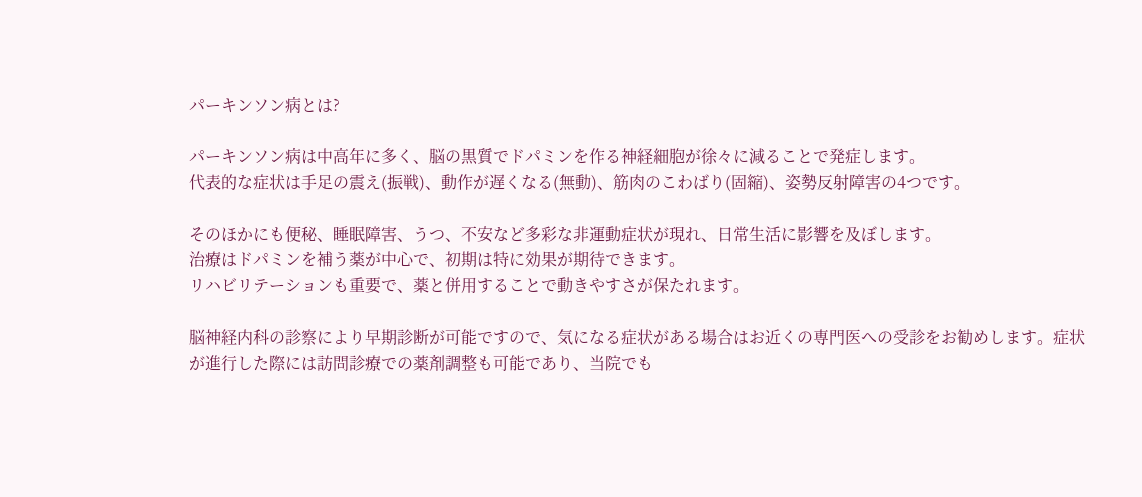パーキンソン病とは?

パーキンソン病は中高年に多く、脳の黒質でドパミンを作る神経細胞が徐々に減ることで発症します。
代表的な症状は手足の震え(振戦)、動作が遅くなる(無動)、筋肉のこわばり(固縮)、姿勢反射障害の4つです。

そのほかにも便秘、睡眠障害、うつ、不安など多彩な非運動症状が現れ、日常生活に影響を及ぼします。
治療はドパミンを補う薬が中心で、初期は特に効果が期待できます。
リハビリテーションも重要で、薬と併用することで動きやすさが保たれます。

脳神経内科の診察により早期診断が可能ですので、気になる症状がある場合はお近くの専門医への受診をお勧めします。症状が進行した際には訪問診療での薬剤調整も可能であり、当院でも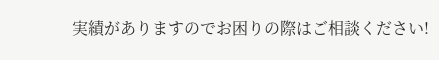実績がありますのでお困りの際はご相談ください!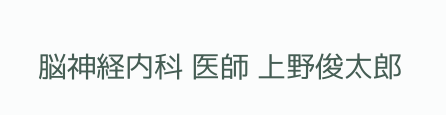脳神経内科 医師 上野俊太郎